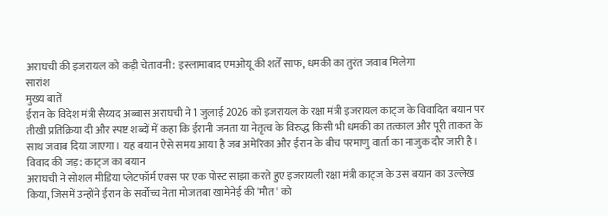अराघची की इजरायल को कड़ी चेतावनी: इस्लामाबाद एमओयू की शर्तें साफ, धमकी का तुरंत जवाब मिलेगा
सारांश
मुख्य बातें
ईरान के विदेश मंत्री सैय्यद अब्बास अराघची ने 1 जुलाई 2026 को इजरायल के रक्षा मंत्री इजरायल काट्ज के विवादित बयान पर तीखी प्रतिक्रिया दी और स्पष्ट शब्दों में कहा कि ईरानी जनता या नेतृत्व के विरुद्ध किसी भी धमकी का तत्काल और पूरी ताकत के साथ जवाब दिया जाएगा। यह बयान ऐसे समय आया है जब अमेरिका और ईरान के बीच परमाणु वार्ता का नाजुक दौर जारी है।
विवाद की जड़: काट्ज का बयान
अराघची ने सोशल मीडिया प्लेटफॉर्म एक्स पर एक पोस्ट साझा करते हुए इजरायली रक्षा मंत्री काट्ज के उस बयान का उल्लेख किया, जिसमें उन्होंने ईरान के सर्वोच्च नेता मोजतबा खामेनेई की 'मौत' को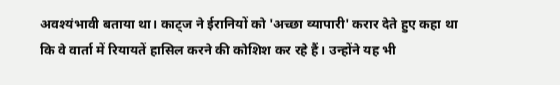अवश्यंभावी बताया था। काट्ज ने ईरानियों को 'अच्छा व्यापारी' करार देते हुए कहा था कि वे वार्ता में रियायतें हासिल करने की कोशिश कर रहे हैं। उन्होंने यह भी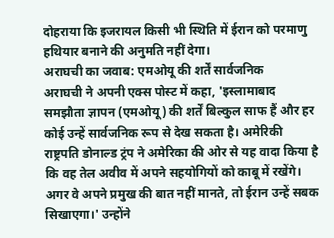दोहराया कि इजरायल किसी भी स्थिति में ईरान को परमाणु हथियार बनाने की अनुमति नहीं देगा।
अराघची का जवाब: एमओयू की शर्तें सार्वजनिक
अराघची ने अपनी एक्स पोस्ट में कहा, 'इस्लामाबाद समझौता ज्ञापन (एमओयू) की शर्तें बिल्कुल साफ हैं और हर कोई उन्हें सार्वजनिक रूप से देख सकता है। अमेरिकी राष्ट्रपति डोनाल्ड ट्रंप ने अमेरिका की ओर से यह वादा किया है कि वह तेल अवीव में अपने सहयोगियों को काबू में रखेंगे। अगर वे अपने प्रमुख की बात नहीं मानते, तो ईरान उन्हें सबक सिखाएगा।' उन्होंने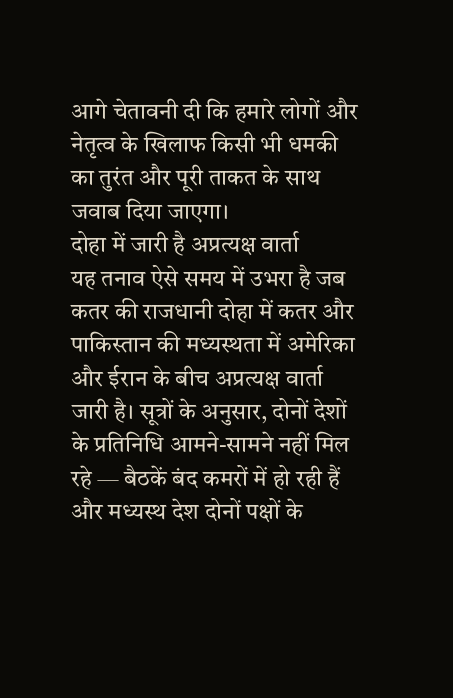आगे चेतावनी दी कि हमारे लोगों और नेतृत्व के खिलाफ किसी भी धमकी का तुरंत और पूरी ताकत के साथ जवाब दिया जाएगा।
दोहा में जारी है अप्रत्यक्ष वार्ता
यह तनाव ऐसे समय में उभरा है जब कतर की राजधानी दोहा में कतर और पाकिस्तान की मध्यस्थता में अमेरिका और ईरान के बीच अप्रत्यक्ष वार्ता जारी है। सूत्रों के अनुसार, दोनों देशों के प्रतिनिधि आमने-सामने नहीं मिल रहे — बैठकें बंद कमरों में हो रही हैं और मध्यस्थ देश दोनों पक्षों के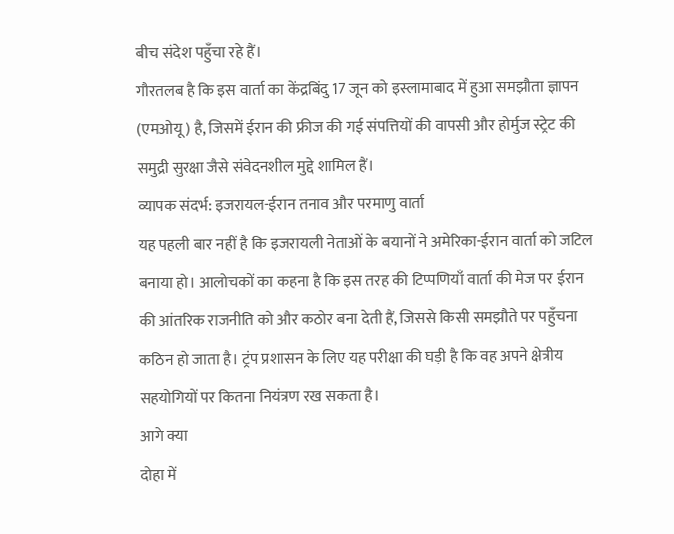बीच संदेश पहुँचा रहे हैं।
गौरतलब है कि इस वार्ता का केंद्रबिंदु 17 जून को इस्लामाबाद में हुआ समझौता ज्ञापन (एमओयू) है, जिसमें ईरान की फ्रीज की गई संपत्तियों की वापसी और होर्मुज स्ट्रेट की समुद्री सुरक्षा जैसे संवेदनशील मुद्दे शामिल हैं।
व्यापक संदर्भ: इजरायल-ईरान तनाव और परमाणु वार्ता
यह पहली बार नहीं है कि इजरायली नेताओं के बयानों ने अमेरिका-ईरान वार्ता को जटिल बनाया हो। आलोचकों का कहना है कि इस तरह की टिप्पणियाँ वार्ता की मेज पर ईरान की आंतरिक राजनीति को और कठोर बना देती हैं, जिससे किसी समझौते पर पहुँचना कठिन हो जाता है। ट्रंप प्रशासन के लिए यह परीक्षा की घड़ी है कि वह अपने क्षेत्रीय सहयोगियों पर कितना नियंत्रण रख सकता है।
आगे क्या
दोहा में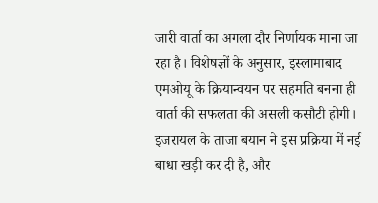जारी वार्ता का अगला दौर निर्णायक माना जा रहा है। विशेषज्ञों के अनुसार, इस्लामाबाद एमओयू के क्रियान्वयन पर सहमति बनना ही वार्ता की सफलता की असली कसौटी होगी। इजरायल के ताजा बयान ने इस प्रक्रिया में नई बाधा खड़ी कर दी है, और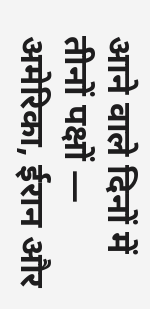आने वाले दिनों में तीनों पक्षों — अमेरिका, ईरान और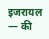इजरायल — की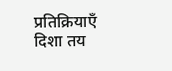प्रतिक्रियाएँ दिशा तय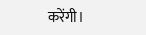करेंगी।